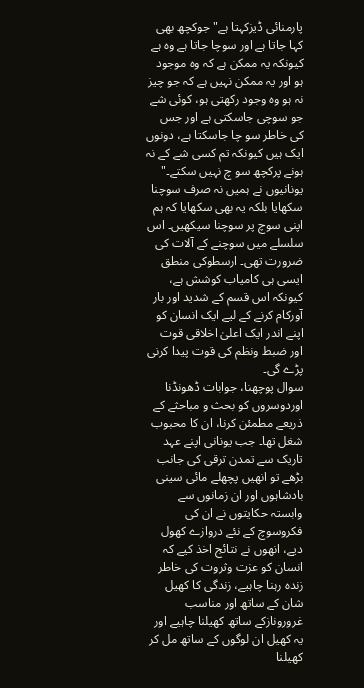پارمنائی ڈیزکہتا ہے" جوکچھ بھی کہا جاتا ہے اور سوچا جاتا ہے وہ ہے کیونکہ یہ ممکن ہے کہ وہ موجود ہو اور یہ ممکن نہیں ہے کہ جو چیز نہ ہو وہ وجود رکھتی ہو، کوئی شے جو سوچی جاسکتی ہے اور جس کی خاطر سو چا جاسکتا ہے، دونوں ایک ہیں کیونکہ تم کسی شے کے نہ ہونے پرکچھ سو چ نہیں سکتے۔"
یونانیوں نے ہمیں نہ صرف سوچنا سکھایا بلکہ یہ بھی سکھایا کہ ہم اپنی سوچ پر سوچنا سیکھیں۔ اس سلسلے میں سوچنے کے آلات کی ضرورت تھی۔ ارسطوکی منطق ایسی ہی کامیاب کوشش ہے، کیونکہ اس قسم کے شدید اور بار آورکام کرنے کے لیے ایک انسان کو اپنے اندر ایک اعلیٰ اخلاقی قوت اور ضبط ونظم کی قوت پیدا کرنی پڑے گی۔
سوال پوچھنا، جوابات ڈھونڈنا اوردوسروں کو بحث و مباحثے کے ذریعے مطمئن کرنا، ان کا محبوب شغل تھا۔ جب یونانی اپنے عہد تاریک سے تمدن ترقی کی جانب بڑھے تو انھیں پچھلے مائی سینی بادشاہوں اور ان زمانوں سے وابستہ حکایتوں نے ان کی فکروسوچ کے نئے دروازے کھول دیے، انھوں نے نتائج اخذ کیے کہ انسان کو عزت وثروت کی خاطر زندہ رہنا چاہیے، زندگی کا کھیل شان کے ساتھ اور مناسب غرورونازکے ساتھ کھیلنا چاہیے اور یہ کھیل ان لوگوں کے ساتھ مل کر کھیلنا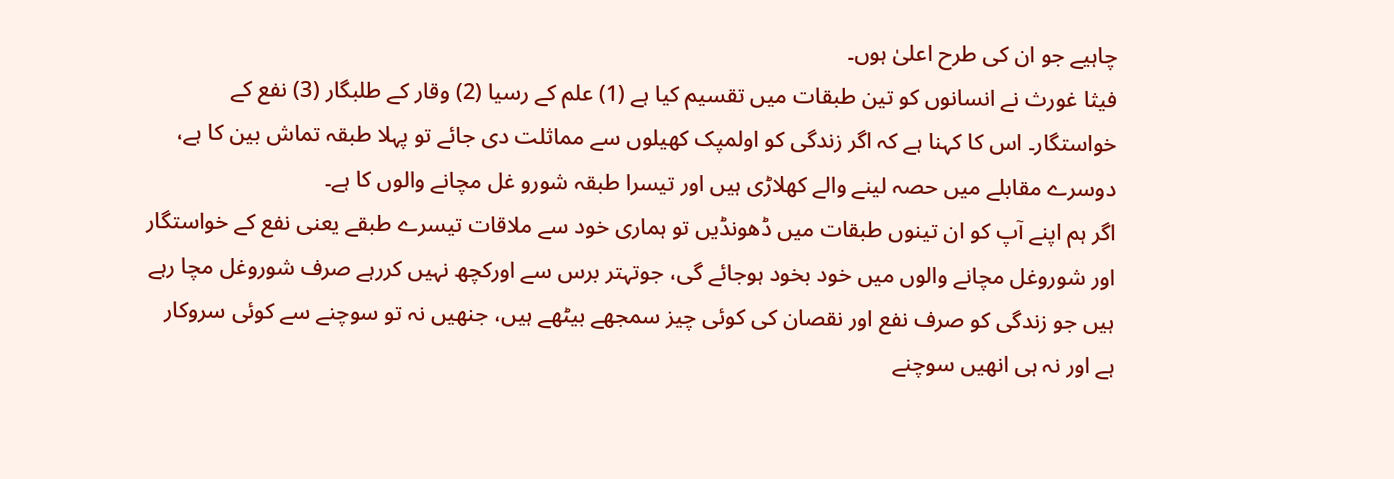چاہیے جو ان کی طرح اعلیٰ ہوں۔
فیثا غورث نے انسانوں کو تین طبقات میں تقسیم کیا ہے (1) علم کے رسیا (2) وقار کے طلبگار (3) نفع کے خواستگار۔ اس کا کہنا ہے کہ اگر زندگی کو اولمپک کھیلوں سے مماثلت دی جائے تو پہلا طبقہ تماش بین کا ہے، دوسرے مقابلے میں حصہ لینے والے کھلاڑی ہیں اور تیسرا طبقہ شورو غل مچانے والوں کا ہے۔
اگر ہم اپنے آپ کو ان تینوں طبقات میں ڈھونڈیں تو ہماری خود سے ملاقات تیسرے طبقے یعنی نفع کے خواستگار اور شوروغل مچانے والوں میں خود بخود ہوجائے گی، جوتہتر برس سے اورکچھ نہیں کررہے صرف شوروغل مچا رہے ہیں جو زندگی کو صرف نفع اور نقصان کی کوئی چیز سمجھے بیٹھے ہیں، جنھیں نہ تو سوچنے سے کوئی سروکار ہے اور نہ ہی انھیں سوچنے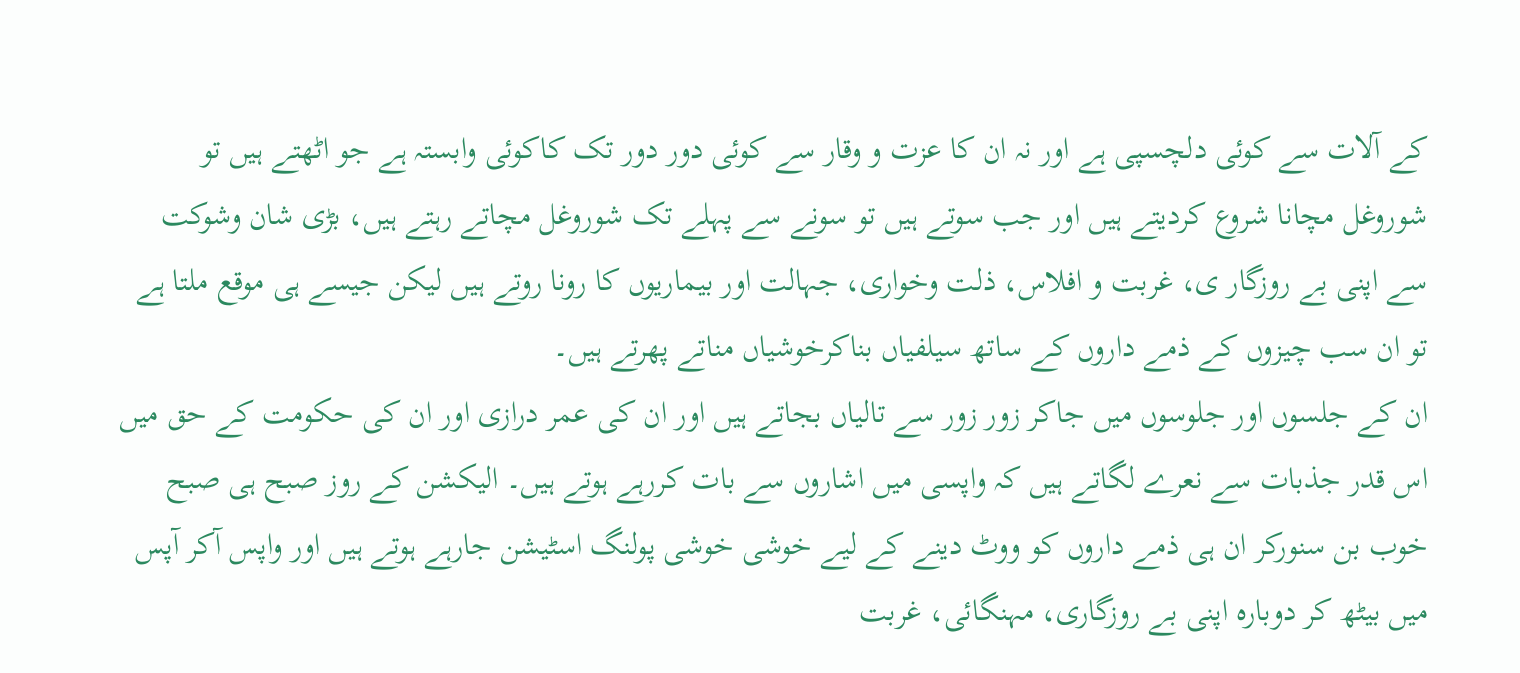کے آلات سے کوئی دلچسپی ہے اور نہ ان کا عزت و وقار سے کوئی دور دور تک کاکوئی وابستہ ہے جو اٹھتے ہیں تو شوروغل مچانا شروع کردیتے ہیں اور جب سوتے ہیں تو سونے سے پہلے تک شوروغل مچاتے رہتے ہیں، بڑی شان وشوکت سے اپنی بے روزگار ی، غربت و افلاس، ذلت وخواری، جہالت اور بیماریوں کا رونا روتے ہیں لیکن جیسے ہی موقع ملتا ہے تو ان سب چیزوں کے ذمے داروں کے ساتھ سیلفیاں بناکرخوشیاں مناتے پھرتے ہیں۔
ان کے جلسوں اور جلوسوں میں جاکر زور زور سے تالیاں بجاتے ہیں اور ان کی عمر درازی اور ان کی حکومت کے حق میں اس قدر جذبات سے نعرے لگاتے ہیں کہ واپسی میں اشاروں سے بات کررہے ہوتے ہیں۔ الیکشن کے روز صبح ہی صبح خوب بن سنورکر ان ہی ذمے داروں کو ووٹ دینے کے لیے خوشی خوشی پولنگ اسٹیشن جارہے ہوتے ہیں اور واپس آکر آپس میں بیٹھ کر دوبارہ اپنی بے روزگاری، مہنگائی، غربت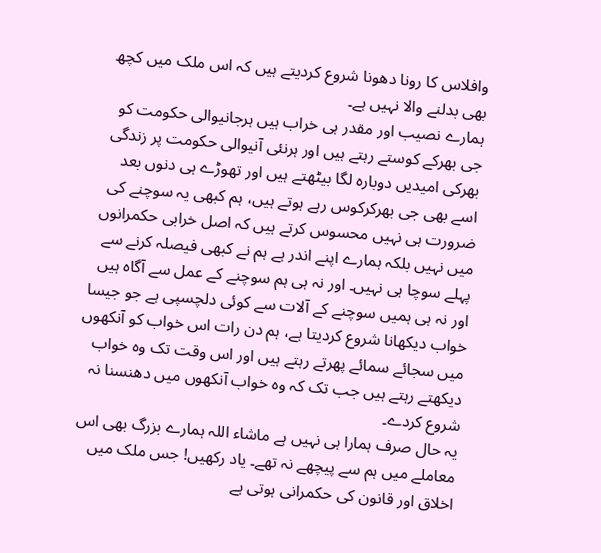وافلاس کا رونا دھونا شروع کردیتے ہیں کہ اس ملک میں کچھ بھی بدلنے والا نہیں ہے۔
ہمارے نصیب اور مقدر ہی خراب ہیں ہرجانیوالی حکومت کو جی بھرکے کوستے رہتے ہیں اور ہرنئی آنیوالی حکومت پر زندگی بھرکی امیدیں دوبارہ لگا بیٹھتے ہیں اور تھوڑے ہی دنوں بعد اسے بھی جی بھرکرکوس رہے ہوتے ہیں، ہم کبھی یہ سوچنے کی ضرورت ہی نہیں محسوس کرتے ہیں کہ اصل خرابی حکمرانوں میں نہیں بلکہ ہمارے اپنے اندر ہے ہم نے کبھی فیصلہ کرنے سے پہلے سوچا ہی نہیں۔ اور نہ ہی ہم سوچنے کے عمل سے آگاہ ہیں اور نہ ہی ہمیں سوچنے کے آلات سے کوئی دلچسپی ہے جو جیسا خواب دیکھانا شروع کردیتا ہے، ہم دن رات اس خواب کو آنکھوں میں سجائے سمائے پھرتے رہتے ہیں اور اس وقت تک وہ خواب دیکھتے رہتے ہیں جب تک کہ وہ خواب آنکھوں میں دھنسنا نہ شروع کردے۔
یہ حال صرف ہمارا ہی نہیں ہے ماشاء اللہ ہمارے بزرگ بھی اس معاملے میں ہم سے پیچھے نہ تھے۔ یاد رکھیں! جس ملک میں اخلاق اور قانون کی حکمرانی ہوتی ہے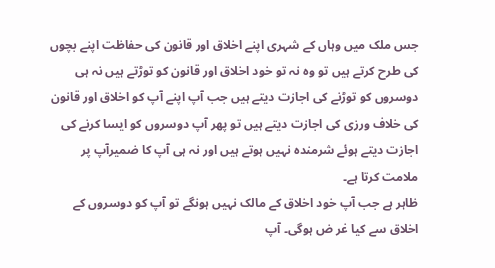جس ملک میں وہاں کے شہری اپنے اخلاق اور قانون کی حفاظت اپنے بچوں کی طرح کرتے ہیں تو وہ نہ تو خود اخلاق اور قانون کو توڑتے ہیں نہ ہی دوسروں کو توڑنے کی اجازت دیتے ہیں جب آپ اپنے آپ کو اخلاق اور قانون کی خلاف ورزی کی اجازت دیتے ہیں تو پھر آپ دوسروں کو ایسا کرنے کی اجازت دیتے ہوئے شرمندہ نہیں ہوتے ہیں اور نہ ہی آپ کا ضمیرآپ پر ملامت کرتا ہے۔
ظاہر ہے جب آپ خود اخلاق کے مالک نہیں ہونگے تو آپ کو دوسروں کے اخلاق سے کیا غر ض ہوگی۔ آپ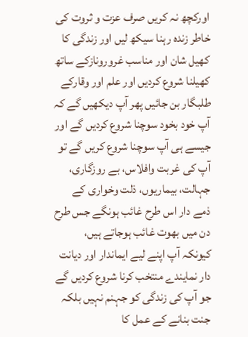اورکچھ نہ کریں صرف عزت و ثروت کی خاطر زندہ رہنا سیکھ لیں اور زندگی کا کھیل شان اور مناسب غرورونازکے ساتھ کھیلنا شروع کردیں اور علم اور وقارکے طلبگار بن جائیں پھر آپ دیکھیں گے کہ آپ خود بخود سوچنا شروع کردیں گے اور جیسے ہی آپ سوچنا شروع کریں گے تو آپ کی غربت وافلاس، بے روزگاری، جہالت، بیماریوں، ذلت وخواری کے ذمے دار اس طرح غائب ہونگے جس طرح دن میں بھوت غائب ہوجاتے ہیں، کیونکہ آپ اپنے لیے ایماندار اور دیانت دار نمایندے منتخب کرنا شروع کردیں گے جو آپ کی زندگی کو جہنم نہیں بلکہ جنت بنانے کے عمل کا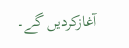آغازکردیں گے۔